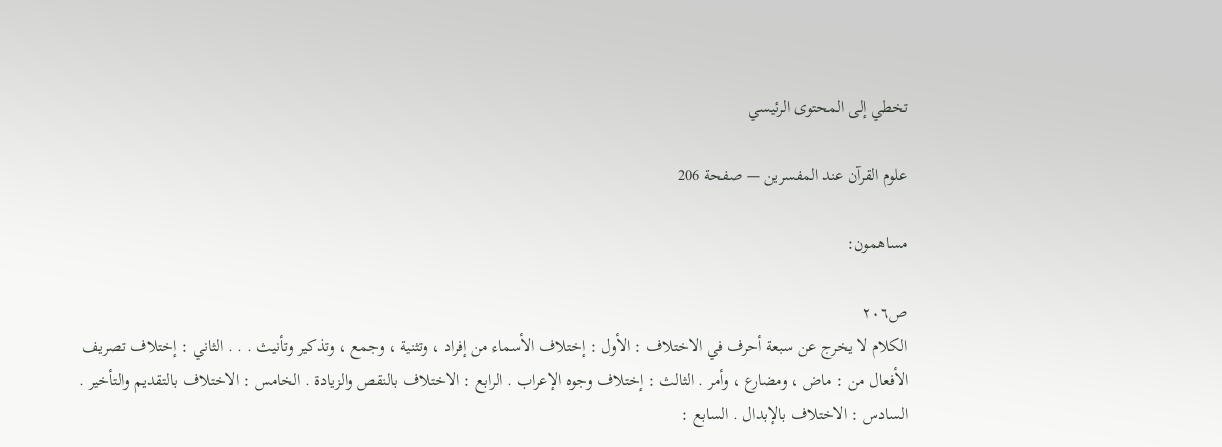تخطي إلى المحتوى الرئيسي

علوم القرآن عند المفسرين — صفحة 206

مساهمون:

ص٢٠٦
الكلام لا يخرج عن سبعة أحرف في الاختلاف : الأول : إختلاف الأسماء من إفراد ، وتثنية ، وجمع ، وتذكير وتأنيث . . . الثاني : إختلاف تصريف الأفعال من : ماض ، ومضارع ، وأمر . الثالث : إختلاف وجوه الإعراب . الرابع : الاختلاف بالنقص والزيادة . الخامس : الاختلاف بالتقديم والتأخير . السادس : الاختلاف بالإبدال . السابع :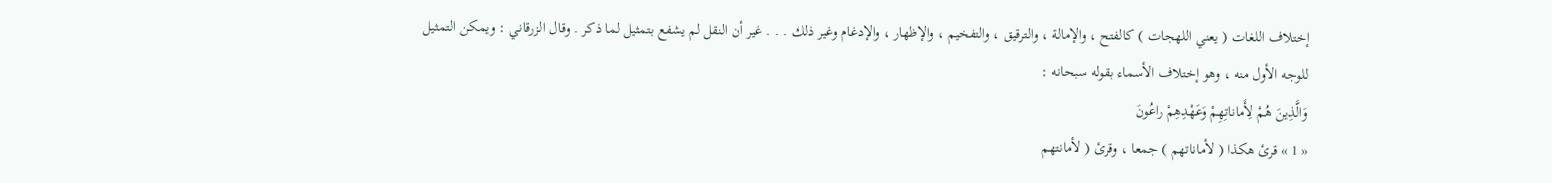إختلاف اللغات ( يعني اللهجات ) كالفتح ، والإمالة ، والترقيق ، والتفخيم ، والإظهار ، والإدغام وغير ذلك . . . غير أن النقل لم يشفع بتمثيل لما ذكر . وقال الزرقاني : ويمكن التمثيل للوجه الأول منه ، وهو إختلاف الأسماء بقوله سبحانه :
وَالَّذِينَ هُمْ لِأَماناتِهِمْ وَعَهْدِهِمْ راعُونَ
« 1 » قرئ هكذا ( لأماناتهم ) جمعا ، وقرئ ( لأمانتهم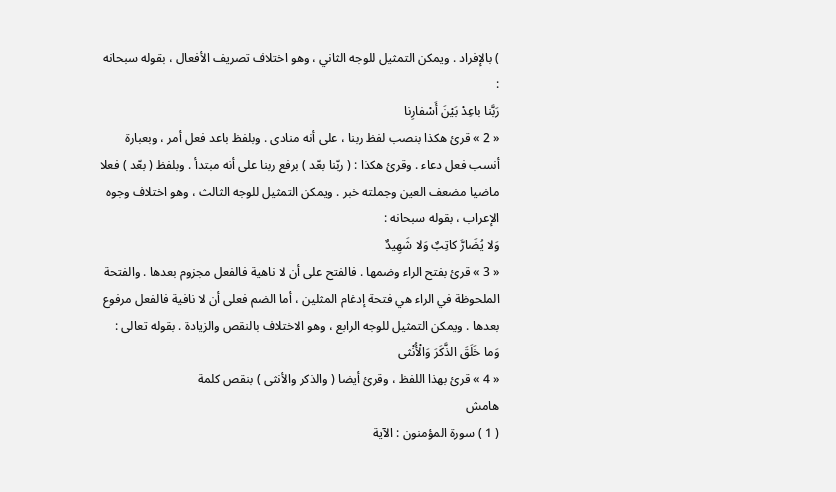) بالإفراد . ويمكن التمثيل للوجه الثاني ، وهو اختلاف تصريف الأفعال ، بقوله سبحانه :
رَبَّنا باعِدْ بَيْنَ أَسْفارِنا
« 2 » قرئ هكذا بنصب لفظ ربنا ، على أنه منادى . وبلفظ باعد فعل أمر ، وبعبارة أنسب فعل دعاء . وقرئ هكذا : ( ربّنا بعّد ) برفع ربنا على أنه مبتدأ . وبلفظ ( بعّد ) فعلا ماضيا مضعف العين وجملته خبر . ويمكن التمثيل للوجه الثالث ، وهو اختلاف وجوه الإعراب ، بقوله سبحانه :
وَلا يُضَارَّ كاتِبٌ وَلا شَهِيدٌ
« 3 » قرئ بفتح الراء وضمها . فالفتح على أن لا ناهية فالفعل مجزوم بعدها . والفتحة الملحوظة في الراء هي فتحة إدغام المثلين ، أما الضم فعلى أن لا نافية فالفعل مرفوع بعدها . ويمكن التمثيل للوجه الرابع ، وهو الاختلاف بالنقص والزيادة . بقوله تعالى :
وَما خَلَقَ الذَّكَرَ وَالْأُنْثى
« 4 » قرئ بهذا اللفظ ، وقرئ أيضا ( والذكر والأنثى ) بنقص كلمة
هامش
( 1 ) سورة المؤمنون : الآية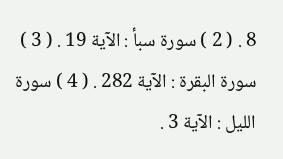8 . ( 2 ) سورة سبأ : الآية 19 . ( 3 ) سورة البقرة : الآية 282 . ( 4 ) سورة الليل : الآية 3 .